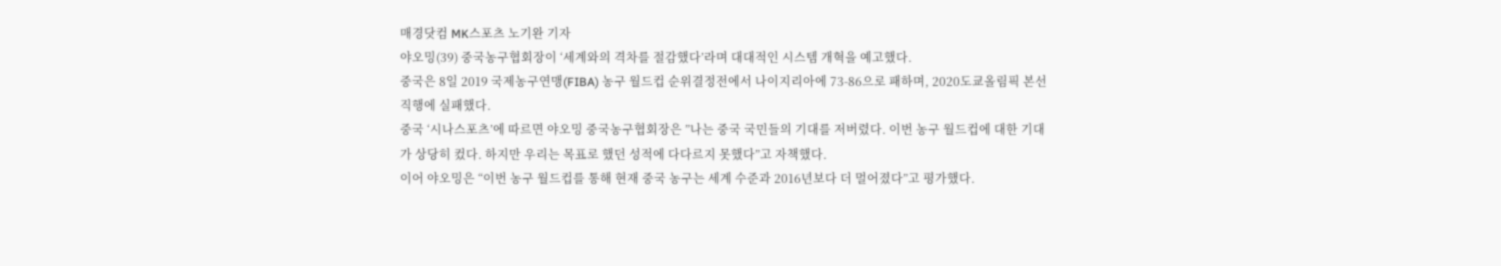매경닷컴 MK스포츠 노기완 기자
야오밍(39) 중국농구협회장이 ‘세계와의 격차를 절감했다’라며 대대적인 시스템 개혁을 예고했다.
중국은 8일 2019 국제농구연맹(FIBA) 농구 월드컵 순위결정전에서 나이지리아에 73-86으로 패하며, 2020도쿄올림픽 본선 직행에 실패했다.
중국 ‘시나스포츠’에 따르면 야오밍 중국농구협회장은 ”나는 중국 국민들의 기대를 저버렸다. 이번 농구 월드컵에 대한 기대가 상당히 컸다. 하지만 우리는 목표로 했던 성적에 다다르지 못했다”고 자책했다.
이어 야오밍은 “이번 농구 월드컵를 통해 현재 중국 농구는 세계 수준과 2016년보다 더 멀어졌다”고 평가했다.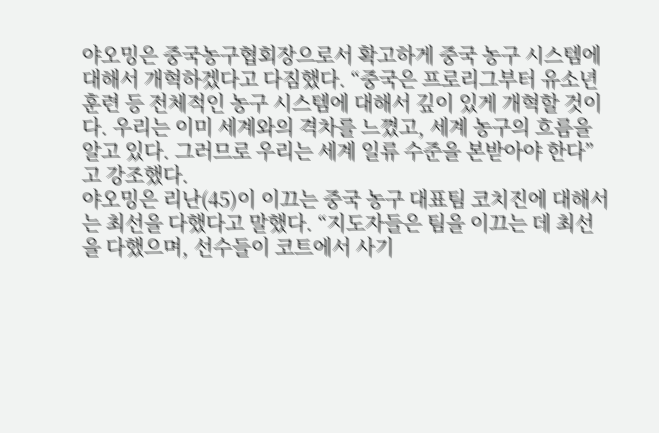야오밍은 중국농구협회장으로서 확고하게 중국 농구 시스템에 대해서 개혁하겠다고 다짐했다. “중국은 프로리그부터 유소년 훈련 등 전체적인 농구 시스템에 대해서 깊이 있게 개혁할 것이다. 우리는 이미 세계와의 격차를 느꼈고, 세계 농구의 흐름을 알고 있다. 그러므로 우리는 세계 일류 수준을 본받아야 한다”고 강조했다.
야오밍은 리난(45)이 이끄는 중국 농구 대표팀 코치진에 대해서는 최선을 다했다고 말했다. “지도자들은 팀을 이끄는 데 최선을 다했으며, 선수들이 코트에서 사기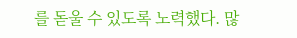를 돋울 수 있도록 노력했다. 많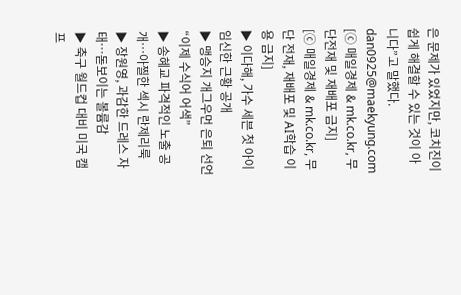은 문제가 있었지만, 코치진이 쉽게 해결할 수 있는 것이 아니다”고 말했다. dan0925@maekyung.com
[ⓒ 매일경제 & mk.co.kr, 무단전재 및 재배포 금지]
[ⓒ 매일경제 & mk.co.kr, 무단 전재, 재배포 및 AI학습 이용 금지]
▶ 이다해, 가수 세븐 첫 아이 임신한 근황 공개
▶ 맹승지 개그우먼 은퇴 선언 “이제 수식어 어색”
▶ 송혜교 파격적인 노출 공개…아찔한 섹시 란제리룩
▶ 장원영, 과감한 드레스 자태…돋보이는 볼륨감
▶ 축구 월드컵 대비 미국 캠프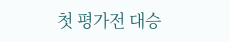첫 평가전 대승